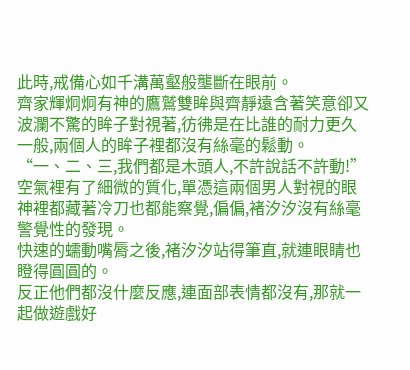此時,戒備心如千溝萬壑般壟斷在眼前。
齊家輝炯炯有神的鷹鷲雙眸與齊靜遠含著笑意卻又波瀾不驚的眸子對視著,彷彿是在比誰的耐力更久一般,兩個人的眸子裡都沒有絲毫的鬆動。
“一、二、三,我們都是木頭人,不許說話不許動!”
空氣裡有了細微的質化,單憑這兩個男人對視的眼神裡都藏著冷刀也都能察覺,偏偏,褚汐汐沒有絲毫警覺性的發現。
快速的蠕動嘴脣之後,褚汐汐站得筆直,就連眼睛也瞪得圓圓的。
反正他們都沒什麼反應,連面部表情都沒有,那就一起做遊戲好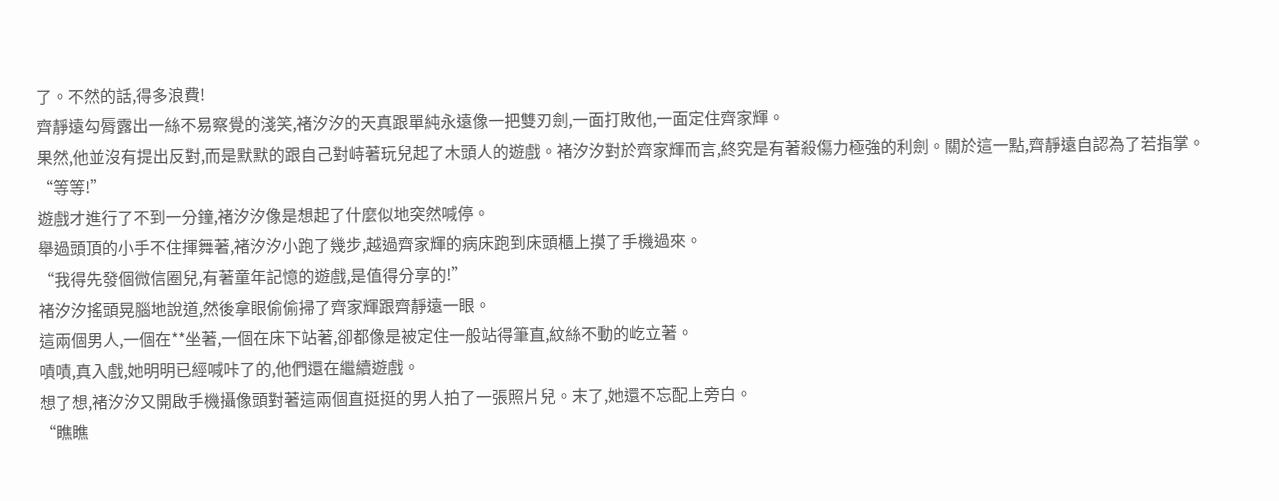了。不然的話,得多浪費!
齊靜遠勾脣露出一絲不易察覺的淺笑,褚汐汐的天真跟單純永遠像一把雙刃劍,一面打敗他,一面定住齊家輝。
果然,他並沒有提出反對,而是默默的跟自己對峙著玩兒起了木頭人的遊戲。褚汐汐對於齊家輝而言,終究是有著殺傷力極強的利劍。關於這一點,齊靜遠自認為了若指掌。
“等等!”
遊戲才進行了不到一分鐘,褚汐汐像是想起了什麼似地突然喊停。
舉過頭頂的小手不住揮舞著,褚汐汐小跑了幾步,越過齊家輝的病床跑到床頭櫃上摸了手機過來。
“我得先發個微信圈兒,有著童年記憶的遊戲,是值得分享的!”
褚汐汐搖頭晃腦地說道,然後拿眼偷偷掃了齊家輝跟齊靜遠一眼。
這兩個男人,一個在**坐著,一個在床下站著,卻都像是被定住一般站得筆直,紋絲不動的屹立著。
嘖嘖,真入戲,她明明已經喊咔了的,他們還在繼續遊戲。
想了想,褚汐汐又開啟手機攝像頭對著這兩個直挺挺的男人拍了一張照片兒。末了,她還不忘配上旁白。
“瞧瞧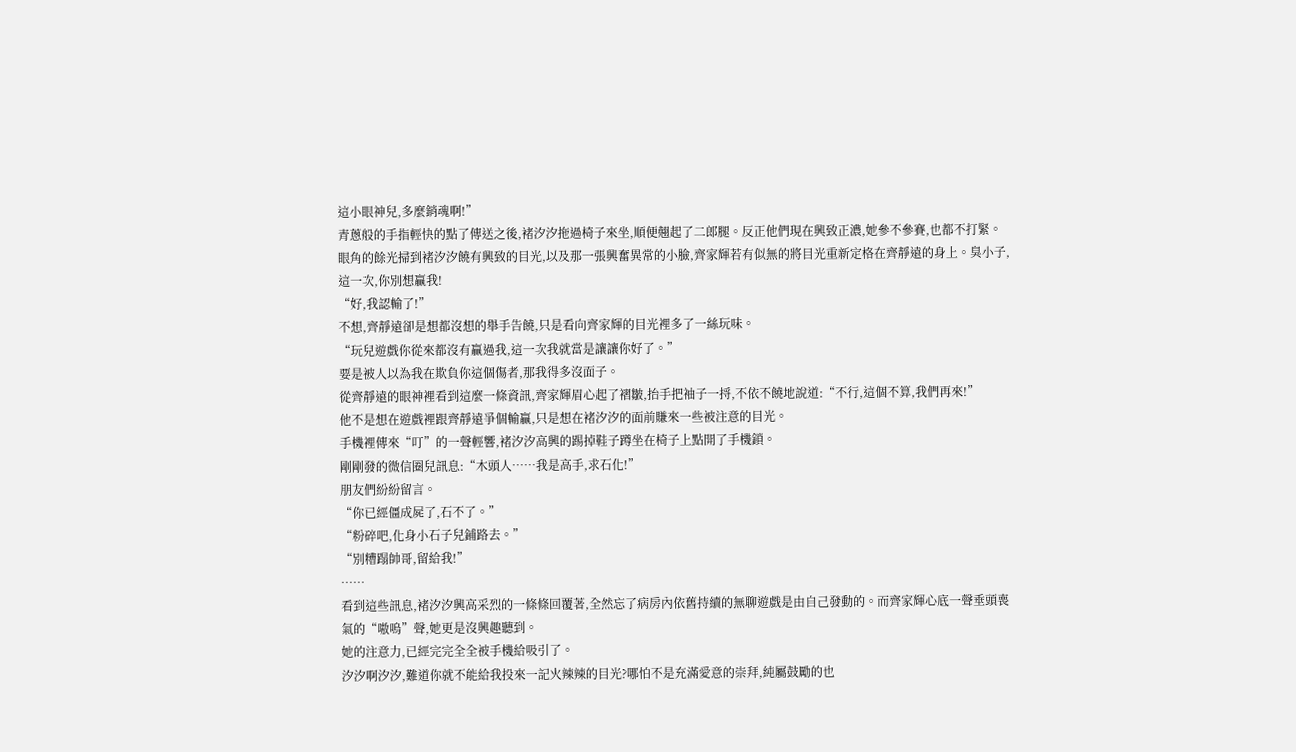這小眼神兒,多麼銷魂啊!”
青蔥般的手指輕快的點了傳送之後,褚汐汐拖過椅子來坐,順便翹起了二郎腿。反正他們現在興致正濃,她參不參賽,也都不打緊。
眼角的餘光掃到褚汐汐饒有興致的目光,以及那一張興奮異常的小臉,齊家輝若有似無的將目光重新定格在齊靜遠的身上。臭小子,這一次,你別想贏我!
“好,我認輸了!”
不想,齊靜遠卻是想都沒想的舉手告饒,只是看向齊家輝的目光裡多了一絲玩味。
“玩兒遊戲你從來都沒有贏過我,這一次我就當是讓讓你好了。”
要是被人以為我在欺負你這個傷者,那我得多沒面子。
從齊靜遠的眼神裡看到這麼一條資訊,齊家輝眉心起了褶皺,抬手把袖子一捋,不依不饒地說道:“不行,這個不算,我們再來!”
他不是想在遊戲裡跟齊靜遠爭個輸贏,只是想在褚汐汐的面前賺來一些被注意的目光。
手機裡傳來“叮”的一聲輕響,褚汐汐高興的踢掉鞋子蹲坐在椅子上點開了手機鎖。
剛剛發的微信圈兒訊息:“木頭人……我是高手,求石化!”
朋友們紛紛留言。
“你已經僵成屍了,石不了。”
“粉碎吧,化身小石子兒鋪路去。”
“別糟蹋帥哥,留給我!”
……
看到這些訊息,褚汐汐興高采烈的一條條回覆著,全然忘了病房內依舊持續的無聊遊戲是由自己發動的。而齊家輝心底一聲垂頭喪氣的“嗷嗚”聲,她更是沒興趣聽到。
她的注意力,已經完完全全被手機給吸引了。
汐汐啊汐汐,難道你就不能給我投來一記火辣辣的目光?哪怕不是充滿愛意的崇拜,純屬鼓勵的也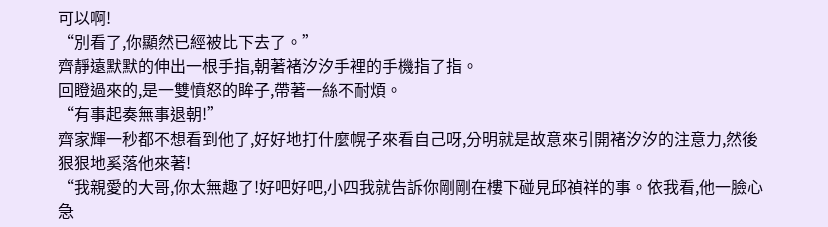可以啊!
“別看了,你顯然已經被比下去了。”
齊靜遠默默的伸出一根手指,朝著褚汐汐手裡的手機指了指。
回瞪過來的,是一雙憤怒的眸子,帶著一絲不耐煩。
“有事起奏無事退朝!”
齊家輝一秒都不想看到他了,好好地打什麼幌子來看自己呀,分明就是故意來引開褚汐汐的注意力,然後狠狠地奚落他來著!
“我親愛的大哥,你太無趣了!好吧好吧,小四我就告訴你剛剛在樓下碰見邱禎祥的事。依我看,他一臉心急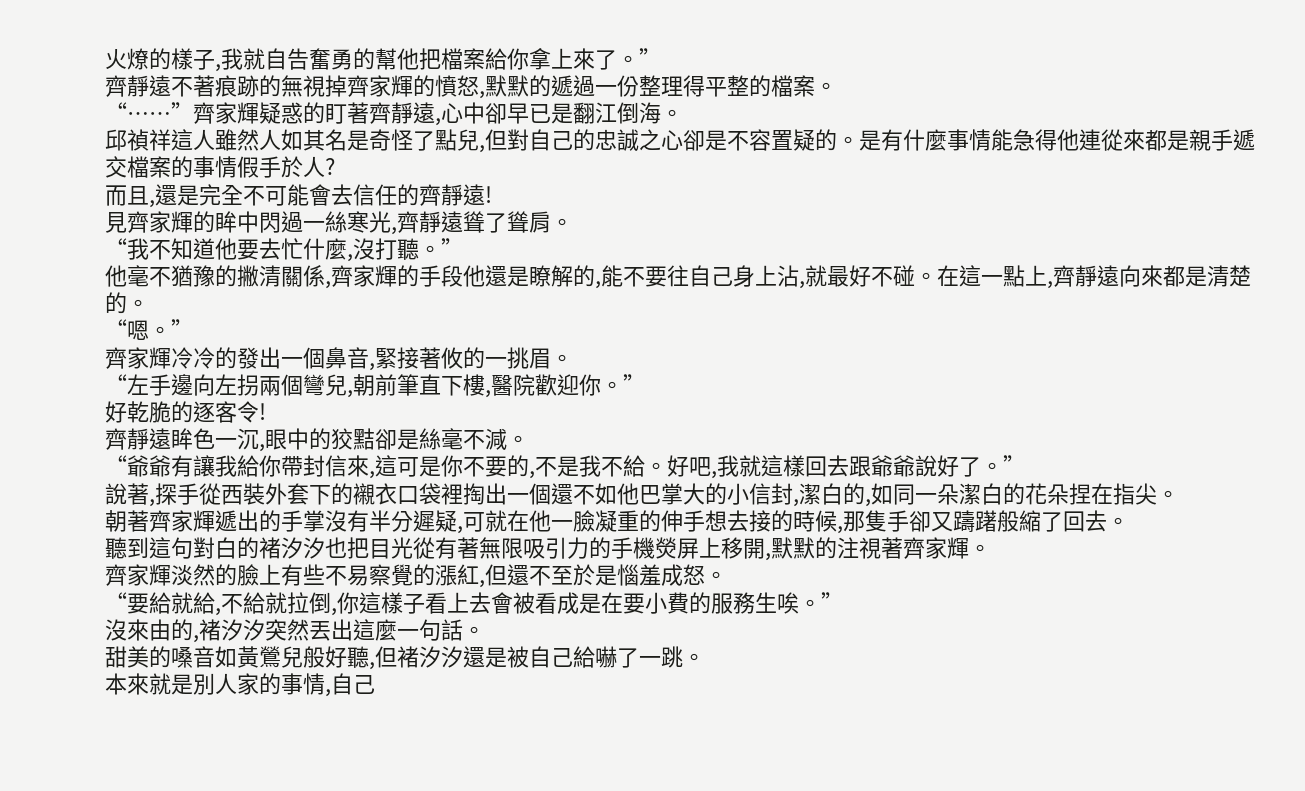火燎的樣子,我就自告奮勇的幫他把檔案給你拿上來了。”
齊靜遠不著痕跡的無視掉齊家輝的憤怒,默默的遞過一份整理得平整的檔案。
“……”齊家輝疑惑的盯著齊靜遠,心中卻早已是翻江倒海。
邱禎祥這人雖然人如其名是奇怪了點兒,但對自己的忠誠之心卻是不容置疑的。是有什麼事情能急得他連從來都是親手遞交檔案的事情假手於人?
而且,還是完全不可能會去信任的齊靜遠!
見齊家輝的眸中閃過一絲寒光,齊靜遠聳了聳肩。
“我不知道他要去忙什麼,沒打聽。”
他毫不猶豫的撇清關係,齊家輝的手段他還是瞭解的,能不要往自己身上沾,就最好不碰。在這一點上,齊靜遠向來都是清楚的。
“嗯。”
齊家輝冷冷的發出一個鼻音,緊接著攸的一挑眉。
“左手邊向左拐兩個彎兒,朝前筆直下樓,醫院歡迎你。”
好乾脆的逐客令!
齊靜遠眸色一沉,眼中的狡黠卻是絲毫不減。
“爺爺有讓我給你帶封信來,這可是你不要的,不是我不給。好吧,我就這樣回去跟爺爺說好了。”
說著,探手從西裝外套下的襯衣口袋裡掏出一個還不如他巴掌大的小信封,潔白的,如同一朵潔白的花朵捏在指尖。
朝著齊家輝遞出的手掌沒有半分遲疑,可就在他一臉凝重的伸手想去接的時候,那隻手卻又躊躇般縮了回去。
聽到這句對白的褚汐汐也把目光從有著無限吸引力的手機熒屏上移開,默默的注視著齊家輝。
齊家輝淡然的臉上有些不易察覺的漲紅,但還不至於是惱羞成怒。
“要給就給,不給就拉倒,你這樣子看上去會被看成是在要小費的服務生唉。”
沒來由的,褚汐汐突然丟出這麼一句話。
甜美的嗓音如黃鶯兒般好聽,但褚汐汐還是被自己給嚇了一跳。
本來就是別人家的事情,自己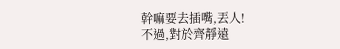幹嘛要去插嘴,丟人!
不過,對於齊靜遠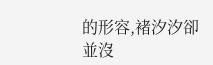的形容,褚汐汐卻並沒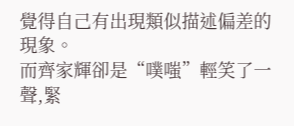覺得自己有出現類似描述偏差的現象。
而齊家輝卻是“噗嗤”輕笑了一聲,緊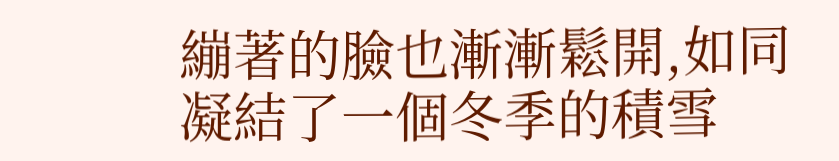繃著的臉也漸漸鬆開,如同凝結了一個冬季的積雪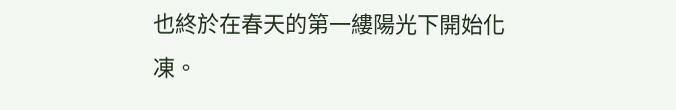也終於在春天的第一縷陽光下開始化凍。